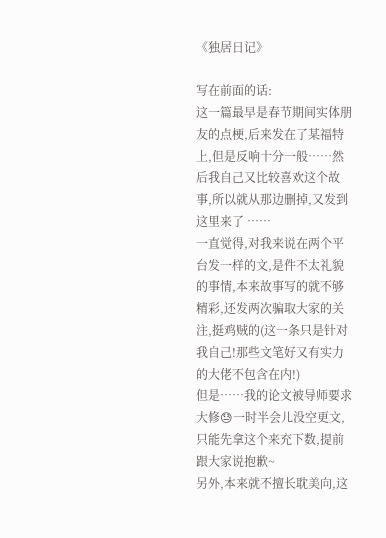《独居日记》

写在前面的话:
这一篇最早是春节期间实体朋友的点梗,后来发在了某福特上,但是反响十分一般……然后我自己又比较喜欢这个故事,所以就从那边删掉,又发到这里来了 ……
一直觉得,对我来说在两个平台发一样的文,是件不太礼貌的事情,本来故事写的就不够精彩,还发两次骗取大家的关注,挺鸡贼的(这一条只是针对我自己!那些文笔好又有实力的大佬不包含在内!)
但是……我的论文被导师要求大修😓一时半会儿没空更文,只能先拿这个来充下数,提前跟大家说抱歉~
另外,本来就不擅长耽美向,这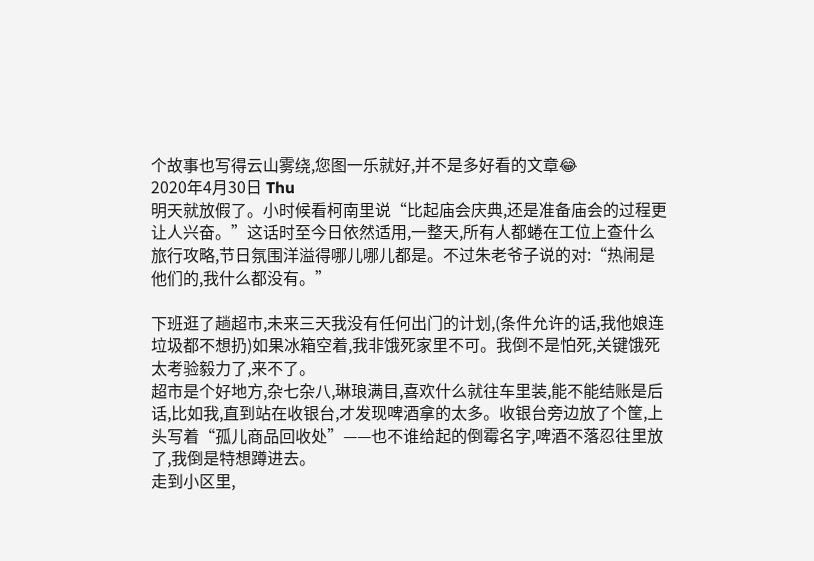个故事也写得云山雾绕,您图一乐就好,并不是多好看的文章😂
2020年4月30日 Thu
明天就放假了。小时候看柯南里说“比起庙会庆典,还是准备庙会的过程更让人兴奋。”这话时至今日依然适用,一整天,所有人都蜷在工位上查什么旅行攻略,节日氛围洋溢得哪儿哪儿都是。不过朱老爷子说的对:“热闹是他们的,我什么都没有。”

下班逛了趟超市,未来三天我没有任何出门的计划,(条件允许的话,我他娘连垃圾都不想扔)如果冰箱空着,我非饿死家里不可。我倒不是怕死,关键饿死太考验毅力了,来不了。
超市是个好地方,杂七杂八,琳琅满目,喜欢什么就往车里装,能不能结账是后话,比如我,直到站在收银台,才发现啤酒拿的太多。收银台旁边放了个筐,上头写着“孤儿商品回收处”——也不谁给起的倒霉名字,啤酒不落忍往里放了,我倒是特想蹲进去。
走到小区里,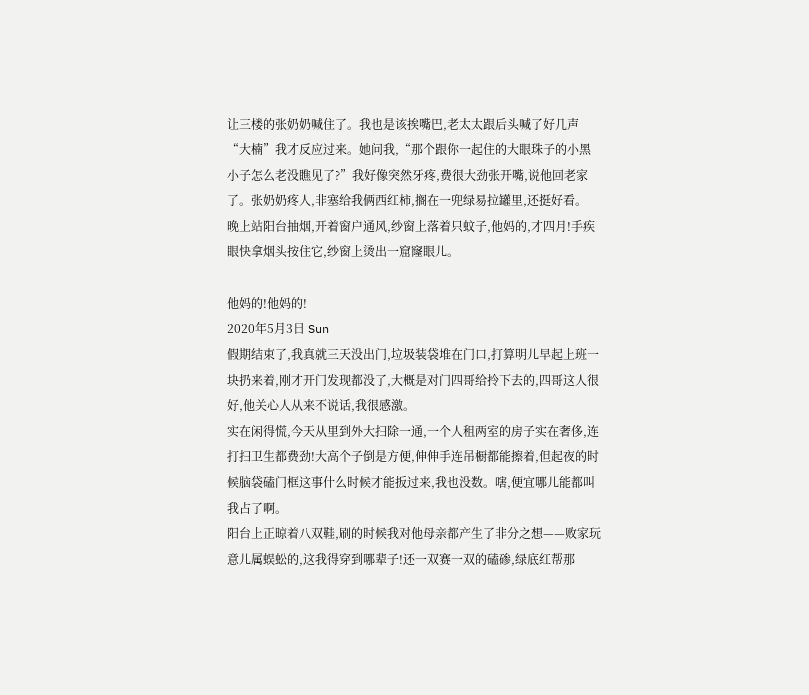让三楼的张奶奶喊住了。我也是该挨嘴巴,老太太跟后头喊了好几声“大楠”我才反应过来。她问我,“那个跟你一起住的大眼珠子的小黑小子怎么老没瞧见了?”我好像突然牙疼,费很大劲张开嘴,说他回老家了。张奶奶疼人,非塞给我俩西红柿,搁在一兜绿易拉罐里,还挺好看。
晚上站阳台抽烟,开着窗户通风,纱窗上落着只蚊子,他妈的,才四月!手疾眼快拿烟头按住它,纱窗上烫出一窟窿眼儿。

他妈的!他妈的!
2020年5月3日 Sun
假期结束了,我真就三天没出门,垃圾装袋堆在门口,打算明儿早起上班一块扔来着,刚才开门发现都没了,大概是对门四哥给拎下去的,四哥这人很好,他关心人从来不说话,我很感激。
实在闲得慌,今天从里到外大扫除一通,一个人租两室的房子实在奢侈,连打扫卫生都费劲!大高个子倒是方便,伸伸手连吊橱都能擦着,但起夜的时候脑袋磕门框这事什么时候才能扳过来,我也没数。嗐,便宜哪儿能都叫我占了啊。
阳台上正晾着八双鞋,刷的时候我对他母亲都产生了非分之想——败家玩意儿属蜈蚣的,这我得穿到哪辈子!还一双赛一双的磕碜,绿底红帮那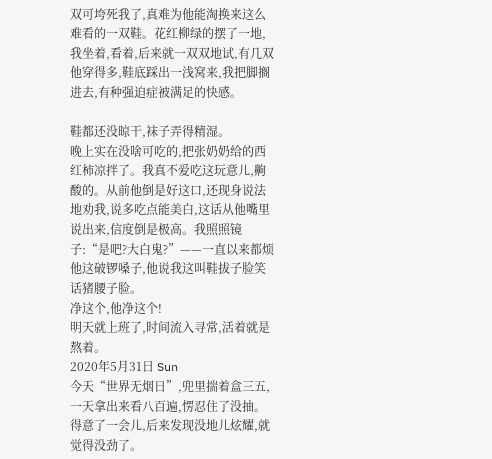双可垮死我了,真难为他能淘换来这么难看的一双鞋。花红柳绿的摆了一地,我坐着,看着,后来就一双双地试,有几双他穿得多,鞋底踩出一浅窝来,我把脚搁进去,有种强迫症被满足的快感。

鞋都还没晾干,袜子弄得精湿。
晚上实在没啥可吃的,把张奶奶给的西红柿凉拌了。我真不爱吃这玩意儿,齁酸的。从前他倒是好这口,还现身说法地劝我,说多吃点能美白,这话从他嘴里说出来,信度倒是极高。我照照镜子:“是吧?大白鬼?”——一直以来都烦他这破锣嗓子,他说我这叫鞋拔子脸笑话猪腰子脸。
净这个,他净这个!
明天就上班了,时间流入寻常,活着就是熬着。
2020年5月31日 Sun
今天“世界无烟日”,兜里揣着盒三五,一天拿出来看八百遍,愣忍住了没抽。得意了一会儿,后来发现没地儿炫耀,就觉得没劲了。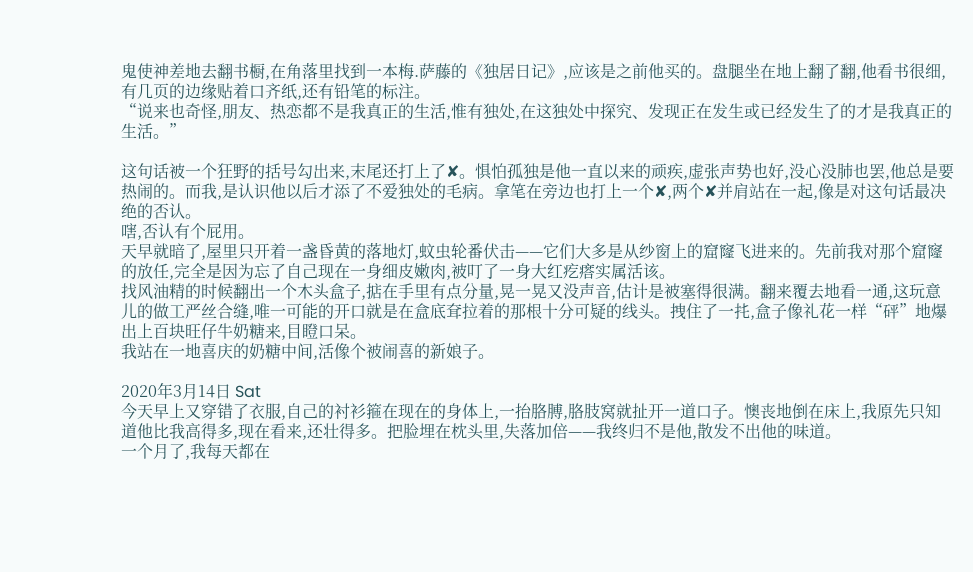鬼使神差地去翻书橱,在角落里找到一本梅.萨藤的《独居日记》,应该是之前他买的。盘腿坐在地上翻了翻,他看书很细,有几页的边缘贴着口齐纸,还有铅笔的标注。
“说来也奇怪,朋友、热恋都不是我真正的生活,惟有独处,在这独处中探究、发现正在发生或已经发生了的才是我真正的生活。”

这句话被一个狂野的括号勾出来,末尾还打上了✘。惧怕孤独是他一直以来的顽疾,虚张声势也好,没心没肺也罢,他总是要热闹的。而我,是认识他以后才添了不爱独处的毛病。拿笔在旁边也打上一个✘,两个✘并肩站在一起,像是对这句话最决绝的否认。
嗐,否认有个屁用。
天早就暗了,屋里只开着一盏昏黄的落地灯,蚊虫轮番伏击——它们大多是从纱窗上的窟窿飞进来的。先前我对那个窟窿的放任,完全是因为忘了自己现在一身细皮嫩肉,被叮了一身大红疙瘩实属活该。
找风油精的时候翻出一个木头盒子,掂在手里有点分量,晃一晃又没声音,估计是被塞得很满。翻来覆去地看一通,这玩意儿的做工严丝合缝,唯一可能的开口就是在盒底耷拉着的那根十分可疑的线头。拽住了一扥,盒子像礼花一样“砰”地爆出上百块旺仔牛奶糖来,目瞪口呆。
我站在一地喜庆的奶糖中间,活像个被闹喜的新娘子。

2020年3月14日 Sat
今天早上又穿错了衣服,自己的衬衫箍在现在的身体上,一抬胳膊,胳肢窝就扯开一道口子。懊丧地倒在床上,我原先只知道他比我高得多,现在看来,还壮得多。把脸埋在枕头里,失落加倍——我终归不是他,散发不出他的味道。
一个月了,我每天都在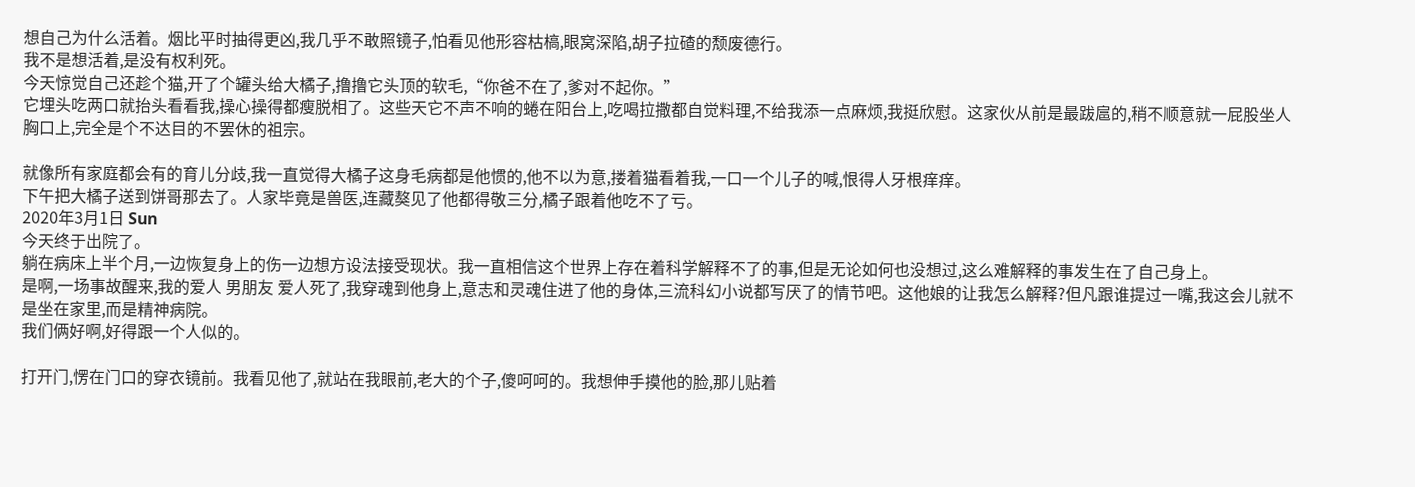想自己为什么活着。烟比平时抽得更凶,我几乎不敢照镜子,怕看见他形容枯槁,眼窝深陷,胡子拉碴的颓废德行。
我不是想活着,是没有权利死。
今天惊觉自己还趁个猫,开了个罐头给大橘子,撸撸它头顶的软毛,“你爸不在了,爹对不起你。”
它埋头吃两口就抬头看看我,操心操得都瘦脱相了。这些天它不声不响的蜷在阳台上,吃喝拉撒都自觉料理,不给我添一点麻烦,我挺欣慰。这家伙从前是最跋扈的,稍不顺意就一屁股坐人胸口上,完全是个不达目的不罢休的祖宗。

就像所有家庭都会有的育儿分歧,我一直觉得大橘子这身毛病都是他惯的,他不以为意,搂着猫看着我,一口一个儿子的喊,恨得人牙根痒痒。
下午把大橘子送到饼哥那去了。人家毕竟是兽医,连藏獒见了他都得敬三分,橘子跟着他吃不了亏。
2020年3月1日 Sun
今天终于出院了。
躺在病床上半个月,一边恢复身上的伤一边想方设法接受现状。我一直相信这个世界上存在着科学解释不了的事,但是无论如何也没想过,这么难解释的事发生在了自己身上。
是啊,一场事故醒来,我的爱人 男朋友 爱人死了,我穿魂到他身上,意志和灵魂住进了他的身体,三流科幻小说都写厌了的情节吧。这他娘的让我怎么解释?但凡跟谁提过一嘴,我这会儿就不是坐在家里,而是精神病院。
我们俩好啊,好得跟一个人似的。

打开门,愣在门口的穿衣镜前。我看见他了,就站在我眼前,老大的个子,傻呵呵的。我想伸手摸他的脸,那儿贴着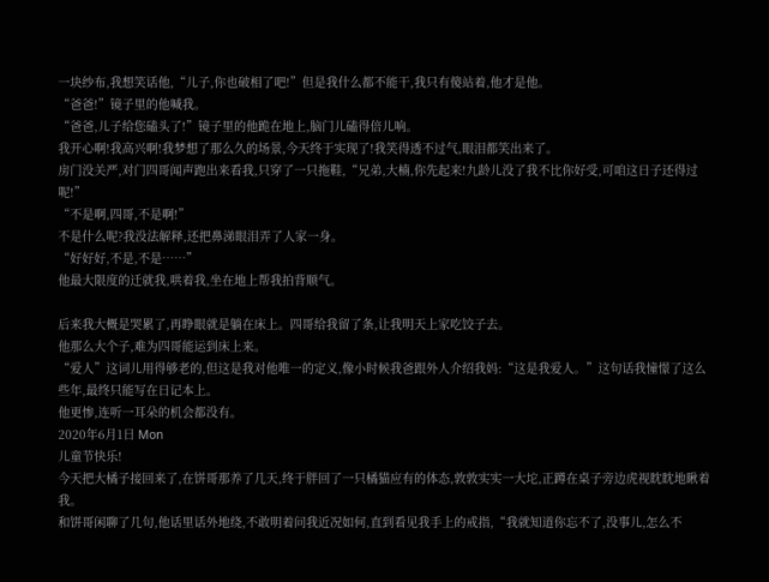一块纱布,我想笑话他,“儿子,你也破相了吧!”但是我什么都不能干,我只有傻站着,他才是他。
“爸爸!”镜子里的他喊我。
“爸爸,儿子给您磕头了!”镜子里的他跪在地上,脑门儿磕得倍儿响。
我开心啊!我高兴啊!我梦想了那么久的场景,今天终于实现了!我笑得透不过气,眼泪都笑出来了。
房门没关严,对门四哥闻声跑出来看我,只穿了一只拖鞋,“兄弟,大楠,你先起来!九龄儿没了我不比你好受,可咱这日子还得过呢!”
“不是啊,四哥,不是啊!”
不是什么呢?我没法解释,还把鼻涕眼泪弄了人家一身。
“好好好,不是,不是……”
他最大限度的迁就我,哄着我,坐在地上帮我拍背顺气。

后来我大概是哭累了,再睁眼就是躺在床上。四哥给我留了条,让我明天上家吃饺子去。
他那么大个子,难为四哥能运到床上来。
“爱人”这词儿用得够老的,但这是我对他唯一的定义,像小时候我爸跟外人介绍我妈:“这是我爱人。”这句话我憧憬了这么些年,最终只能写在日记本上。
他更惨,连听一耳朵的机会都没有。
2020年6月1日 Mon
儿童节快乐!
今天把大橘子接回来了,在饼哥那养了几天,终于胖回了一只橘猫应有的体态,敦敦实实一大坨,正蹲在桌子旁边虎视眈眈地瞅着我。
和饼哥闲聊了几句,他话里话外地绕,不敢明着问我近况如何,直到看见我手上的戒指,“我就知道你忘不了,没事儿,怎么不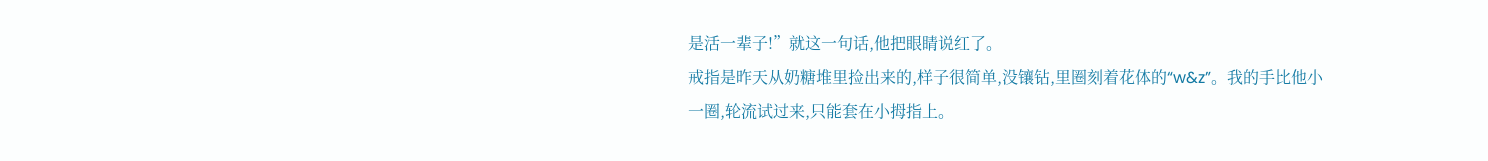是活一辈子!”就这一句话,他把眼睛说红了。
戒指是昨天从奶糖堆里捡出来的,样子很简单,没镶钻,里圈刻着花体的“w&z”。我的手比他小一圈,轮流试过来,只能套在小拇指上。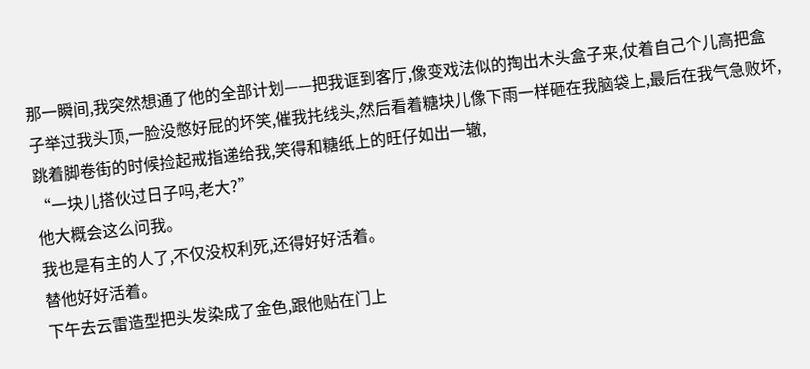那一瞬间,我突然想通了他的全部计划——把我诓到客厅,像变戏法似的掏出木头盒子来,仗着自己个儿高把盒子举过我头顶,一脸没憋好屁的坏笑,催我扥线头,然后看着糖块儿像下雨一样砸在我脑袋上,最后在我气急败坏,跳着脚卷街的时候捡起戒指递给我,笑得和糖纸上的旺仔如出一辙,
“一块儿搭伙过日子吗,老大?”
他大概会这么问我。
我也是有主的人了,不仅没权利死,还得好好活着。
替他好好活着。
下午去云雷造型把头发染成了金色,跟他贴在门上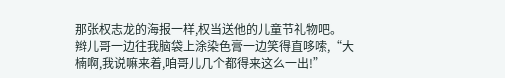那张权志龙的海报一样,权当送他的儿童节礼物吧。
辫儿哥一边往我脑袋上涂染色膏一边笑得直哆嗦,“大楠啊,我说嘛来着,咱哥儿几个都得来这么一出!”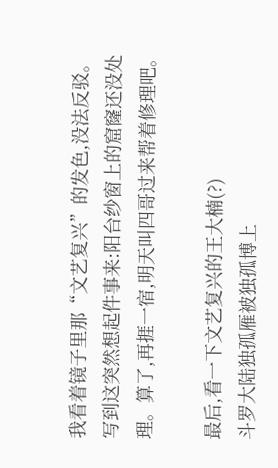我看着镜子里那“文艺复兴”的发色,没法反驳。
写到这突然想起件事来:阳台纱窗上的窟窿还没处理。算了,再捱一宿,明天叫四哥过来帮着修理吧。

最后,看一下文艺复兴的王大楠(?)
斗罗大陆独孤雁被独孤博上